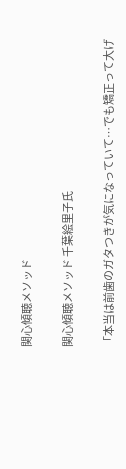関心傾聴メソッド

関心傾聴メソッド 千葉絵里子氏

「本当は前歯のガタつきが気になっていて…でも矯正って大げ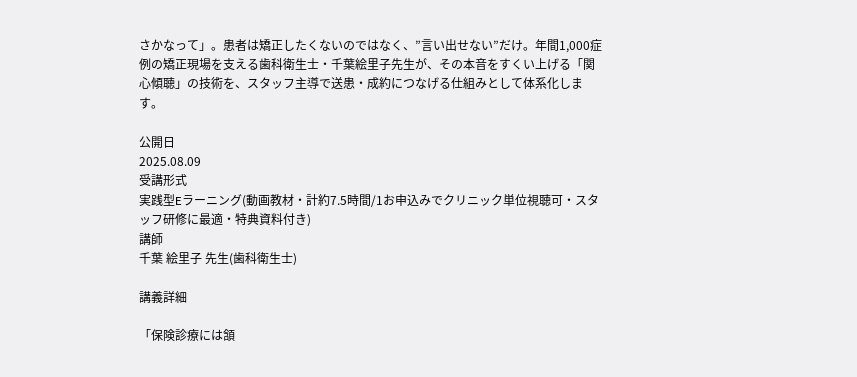さかなって」。患者は矯正したくないのではなく、”言い出せない”だけ。年間1,000症例の矯正現場を支える歯科衛生士・千葉絵里子先生が、その本音をすくい上げる「関心傾聴」の技術を、スタッフ主導で送患・成約につなげる仕組みとして体系化します。

公開日
2025.08.09
受講形式
実践型Eラーニング(動画教材・計約7.5時間/1お申込みでクリニック単位視聴可・スタッフ研修に最適・特典資料付き)
講師
千葉 絵里子 先生(歯科衛生士)

講義詳細

「保険診療には頷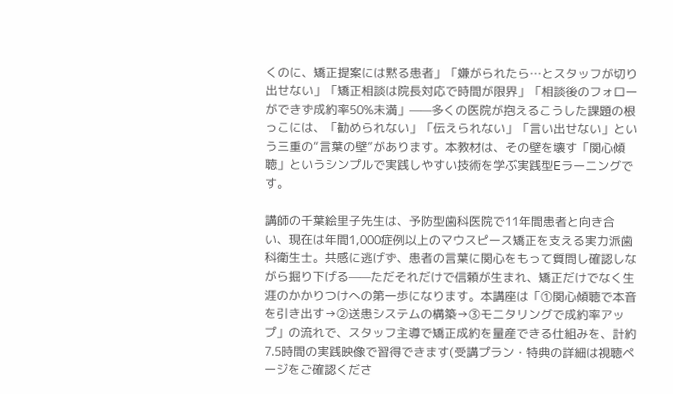くのに、矯正提案には黙る患者」「嫌がられたら…とスタッフが切り出せない」「矯正相談は院長対応で時間が限界」「相談後のフォローができず成約率50%未満」——多くの医院が抱えるこうした課題の根っこには、「勧められない」「伝えられない」「言い出せない」という三重の“言葉の壁”があります。本教材は、その壁を壊す「関心傾聴」というシンプルで実践しやすい技術を学ぶ実践型Eラーニングです。

講師の千葉絵里子先生は、予防型歯科医院で11年間患者と向き合い、現在は年間1,000症例以上のマウスピース矯正を支える実力派歯科衛生士。共感に逃げず、患者の言葉に関心をもって質問し確認しながら掘り下げる——ただそれだけで信頼が生まれ、矯正だけでなく生涯のかかりつけへの第一歩になります。本講座は「①関心傾聴で本音を引き出す→②送患システムの構築→③モニタリングで成約率アップ」の流れで、スタッフ主導で矯正成約を量産できる仕組みを、計約7.5時間の実践映像で習得できます(受講プラン・特典の詳細は視聴ページをご確認くださ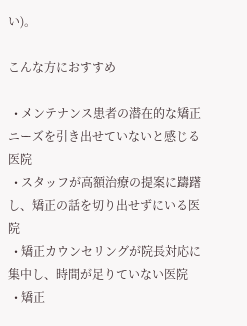い)。

こんな方におすすめ

  • メンテナンス患者の潜在的な矯正ニーズを引き出せていないと感じる医院
  • スタッフが高額治療の提案に躊躇し、矯正の話を切り出せずにいる医院
  • 矯正カウンセリングが院長対応に集中し、時間が足りていない医院
  • 矯正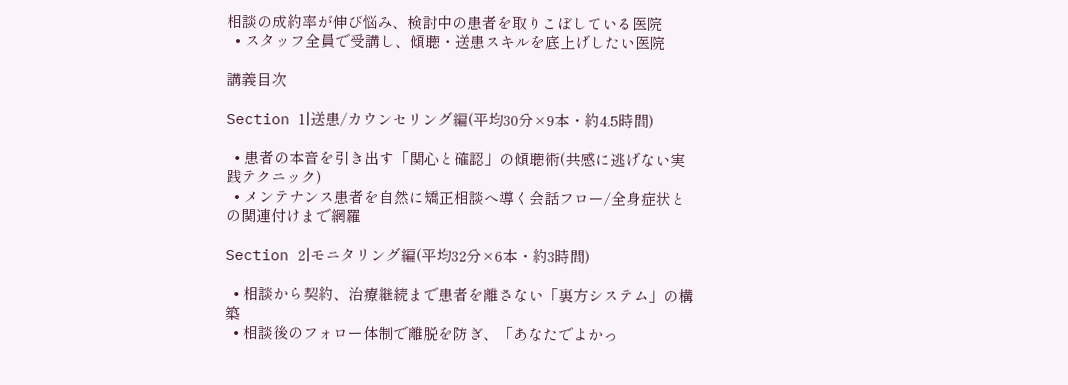相談の成約率が伸び悩み、検討中の患者を取りこぼしている医院
  • スタッフ全員で受講し、傾聴・送患スキルを底上げしたい医院

講義目次

Section 1|送患/カウンセリング編(平均30分×9本・約4.5時間)

  • 患者の本音を引き出す「関心と確認」の傾聴術(共感に逃げない実践テクニック)
  • メンテナンス患者を自然に矯正相談へ導く会話フロー/全身症状との関連付けまで網羅

Section 2|モニタリング編(平均32分×6本・約3時間)

  • 相談から契約、治療継続まで患者を離さない「裏方システム」の構築
  • 相談後のフォロー体制で離脱を防ぎ、「あなたでよかっ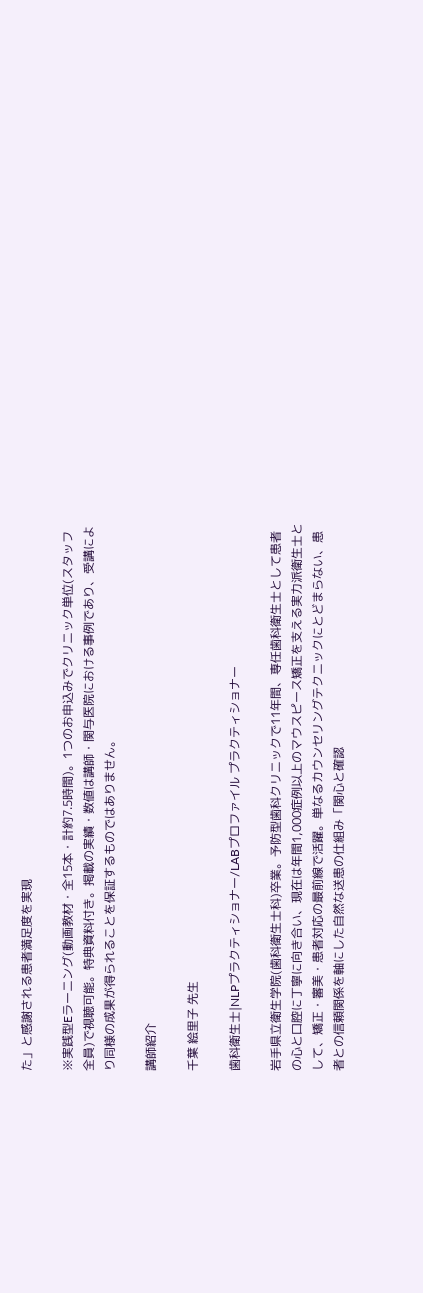た」と感謝される患者満足度を実現

※実践型Eラーニング(動画教材・全15本・計約7.5時間)。1つのお申込みでクリニック単位(スタッフ全員)で視聴可能。特典資料付き。掲載の実績・数値は講師・関与医院における事例であり、受講により同様の成果が得られることを保証するものではありません。

講師紹介

千葉 絵里子 先生

歯科衛生士|NLPプラクティショナー/LABプロファイル プラクティショナー

岩手県立衛生学院(歯科衛生士科)卒業。予防型歯科クリニックで11年間、専任歯科衛生士として患者の心と口腔に丁寧に向き合い、現在は年間1,000症例以上のマウスピース矯正を支える実力派衛生士として、矯正・審美・患者対応の最前線で活躍。単なるカウンセリングテクニックにとどまらない、患者との信頼関係を軸にした自然な送患の仕組み「関心と確認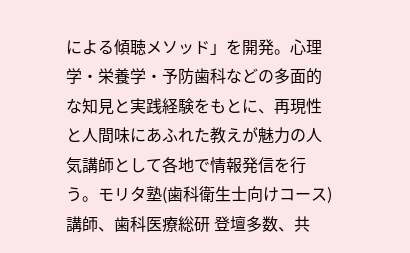による傾聴メソッド」を開発。心理学・栄養学・予防歯科などの多面的な知見と実践経験をもとに、再現性と人間味にあふれた教えが魅力の人気講師として各地で情報発信を行う。モリタ塾(歯科衛生士向けコース)講師、歯科医療総研 登壇多数、共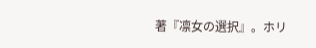著『凛女の選択』。ホリ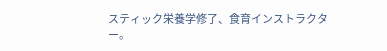スティック栄養学修了、食育インストラクター。